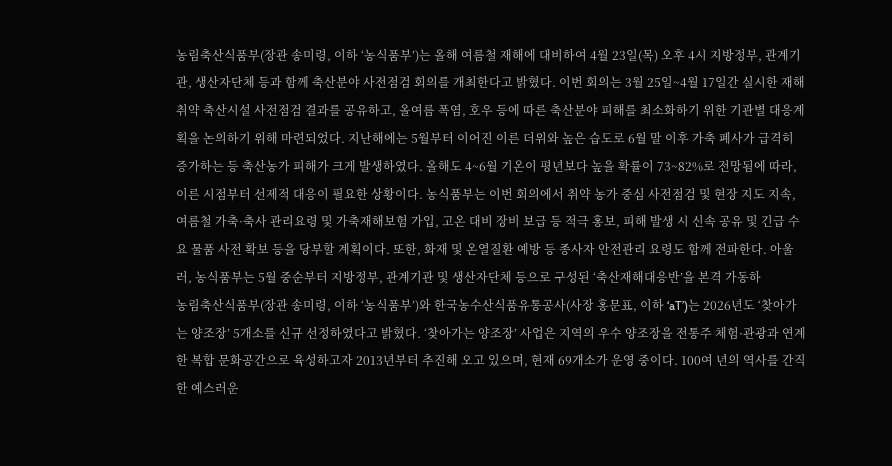농림축산식품부(장관 송미령, 이하 ‘농식품부’)는 올해 여름철 재해에 대비하여 4월 23일(목) 오후 4시 지방정부, 관계기관, 생산자단체 등과 함께 축산분야 사전점검 회의를 개최한다고 밝혔다. 이번 회의는 3월 25일~4월 17일간 실시한 재해 취약 축산시설 사전점검 결과를 공유하고, 올여름 폭염, 호우 등에 따른 축산분야 피해를 최소화하기 위한 기관별 대응계획을 논의하기 위해 마련되었다. 지난해에는 5월부터 이어진 이른 더위와 높은 습도로 6월 말 이후 가축 폐사가 급격히 증가하는 등 축산농가 피해가 크게 발생하였다. 올해도 4~6월 기온이 평년보다 높을 확률이 73~82%로 전망됨에 따라, 이른 시점부터 선제적 대응이 필요한 상황이다. 농식품부는 이번 회의에서 취약 농가 중심 사전점검 및 현장 지도 지속, 여름철 가축·축사 관리요령 및 가축재해보험 가입, 고온 대비 장비 보급 등 적극 홍보, 피해 발생 시 신속 공유 및 긴급 수요 물품 사전 확보 등을 당부할 계획이다. 또한, 화재 및 온열질환 예방 등 종사자 안전관리 요령도 함께 전파한다. 아울러, 농식품부는 5월 중순부터 지방정부, 관계기관 및 생산자단체 등으로 구성된 ‘축산재해대응반’을 본격 가동하
농림축산식품부(장관 송미령, 이하 ‘농식품부’)와 한국농수산식품유통공사(사장 홍문표, 이하 ‘aT’)는 2026년도 ‘찾아가는 양조장’ 5개소를 신규 선정하였다고 밝혔다. ‘찾아가는 양조장’ 사업은 지역의 우수 양조장을 전통주 체험·관광과 연계한 복합 문화공간으로 육성하고자 2013년부터 추진해 오고 있으며, 현재 69개소가 운영 중이다. 100여 년의 역사를 간직한 예스러운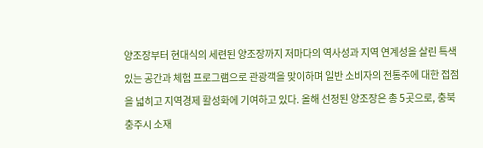양조장부터 현대식의 세련된 양조장까지 저마다의 역사성과 지역 연계성을 살린 특색 있는 공간과 체험 프로그램으로 관광객을 맞이하며 일반 소비자의 전통주에 대한 접점을 넓히고 지역경제 활성화에 기여하고 있다. 올해 선정된 양조장은 총 5곳으로, 충북 충주시 소재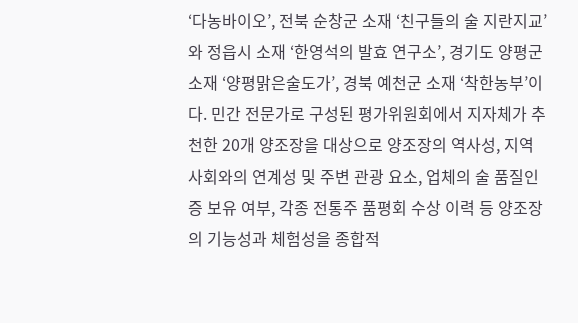‘다농바이오’, 전북 순창군 소재 ‘친구들의 술 지란지교’와 정읍시 소재 ‘한영석의 발효 연구소’, 경기도 양평군 소재 ‘양평맑은술도가’, 경북 예천군 소재 ‘착한농부’이다. 민간 전문가로 구성된 평가위원회에서 지자체가 추천한 20개 양조장을 대상으로 양조장의 역사성, 지역사회와의 연계성 및 주변 관광 요소, 업체의 술 품질인증 보유 여부, 각종 전통주 품평회 수상 이력 등 양조장의 기능성과 체험성을 종합적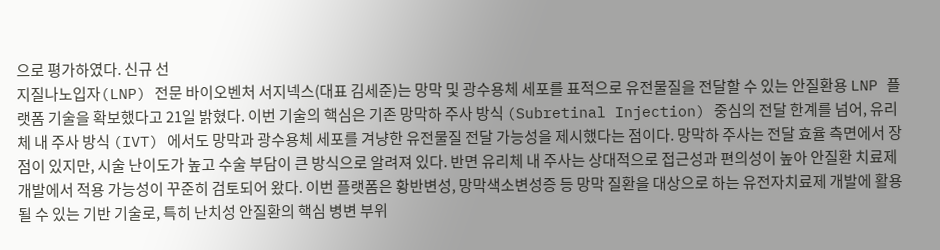으로 평가하였다. 신규 선
지질나노입자(LNP) 전문 바이오벤처 서지넥스(대표 김세준)는 망막 및 광수용체 세포를 표적으로 유전물질을 전달할 수 있는 안질환용 LNP 플랫폼 기술을 확보했다고 21일 밝혔다. 이번 기술의 핵심은 기존 망막하 주사 방식 (Subretinal Injection) 중심의 전달 한계를 넘어, 유리체 내 주사 방식 (IVT) 에서도 망막과 광수용체 세포를 겨냥한 유전물질 전달 가능성을 제시했다는 점이다. 망막하 주사는 전달 효율 측면에서 장점이 있지만, 시술 난이도가 높고 수술 부담이 큰 방식으로 알려져 있다. 반면 유리체 내 주사는 상대적으로 접근성과 편의성이 높아 안질환 치료제 개발에서 적용 가능성이 꾸준히 검토되어 왔다. 이번 플랫폼은 황반변성, 망막색소변성증 등 망막 질환을 대상으로 하는 유전자치료제 개발에 활용될 수 있는 기반 기술로, 특히 난치성 안질환의 핵심 병변 부위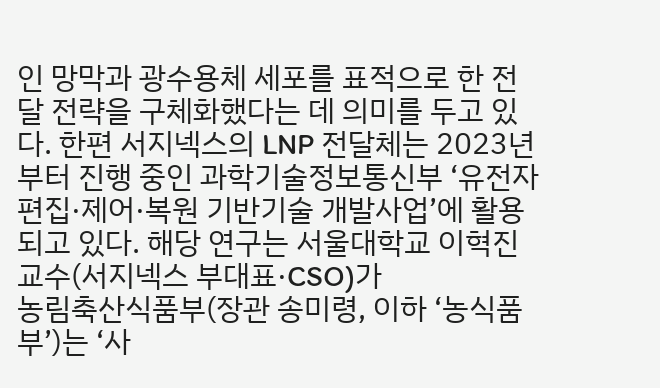인 망막과 광수용체 세포를 표적으로 한 전달 전략을 구체화했다는 데 의미를 두고 있다. 한편 서지넥스의 LNP 전달체는 2023년부터 진행 중인 과학기술정보통신부 ‘유전자편집·제어·복원 기반기술 개발사업’에 활용되고 있다. 해당 연구는 서울대학교 이혁진 교수(서지넥스 부대표·CSO)가
농림축산식품부(장관 송미령, 이하 ‘농식품부’)는 ‘사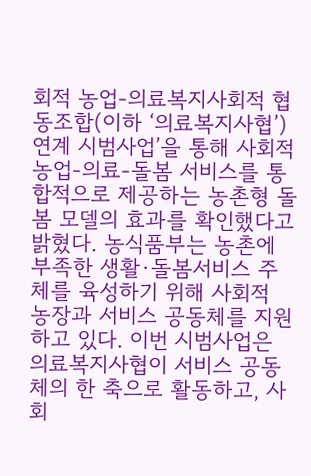회적 농업-의료복지사회적 협동조합(이하 ‘의료복지사협’) 연계 시범사업’을 통해 사회적 농업-의료-돌봄 서비스를 통합적으로 제공하는 농촌형 돌봄 모델의 효과를 확인했다고 밝혔다. 농식품부는 농촌에 부족한 생활·돌봄서비스 주체를 육성하기 위해 사회적 농장과 서비스 공동체를 지원하고 있다. 이번 시범사업은 의료복지사협이 서비스 공동체의 한 축으로 활동하고, 사회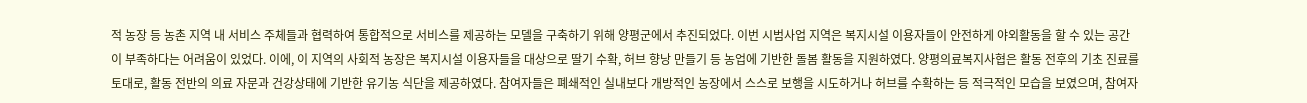적 농장 등 농촌 지역 내 서비스 주체들과 협력하여 통합적으로 서비스를 제공하는 모델을 구축하기 위해 양평군에서 추진되었다. 이번 시범사업 지역은 복지시설 이용자들이 안전하게 야외활동을 할 수 있는 공간이 부족하다는 어려움이 있었다. 이에, 이 지역의 사회적 농장은 복지시설 이용자들을 대상으로 딸기 수확, 허브 향낭 만들기 등 농업에 기반한 돌봄 활동을 지원하였다. 양평의료복지사협은 활동 전후의 기초 진료를 토대로, 활동 전반의 의료 자문과 건강상태에 기반한 유기농 식단을 제공하였다. 참여자들은 폐쇄적인 실내보다 개방적인 농장에서 스스로 보행을 시도하거나 허브를 수확하는 등 적극적인 모습을 보였으며, 참여자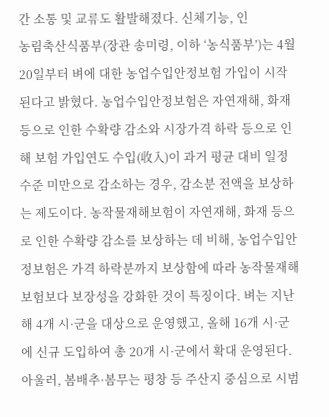간 소통 및 교류도 활발해졌다. 신체기능, 인
농림축산식품부(장관 송미령, 이하 ‘농식품부’)는 4월 20일부터 벼에 대한 농업수입안정보험 가입이 시작된다고 밝혔다. 농업수입안정보험은 자연재해, 화재 등으로 인한 수확량 감소와 시장가격 하락 등으로 인해 보험 가입연도 수입(收入)이 과거 평균 대비 일정 수준 미만으로 감소하는 경우, 감소분 전액을 보상하는 제도이다. 농작물재해보험이 자연재해, 화재 등으로 인한 수확량 감소를 보상하는 데 비해, 농업수입안정보험은 가격 하락분까지 보상함에 따라 농작물재해보험보다 보장성을 강화한 것이 특징이다. 벼는 지난해 4개 시·군을 대상으로 운영했고, 올해 16개 시·군에 신규 도입하여 총 20개 시·군에서 확대 운영된다. 아울러, 봄배추·봄무는 평창 등 주산지 중심으로 시범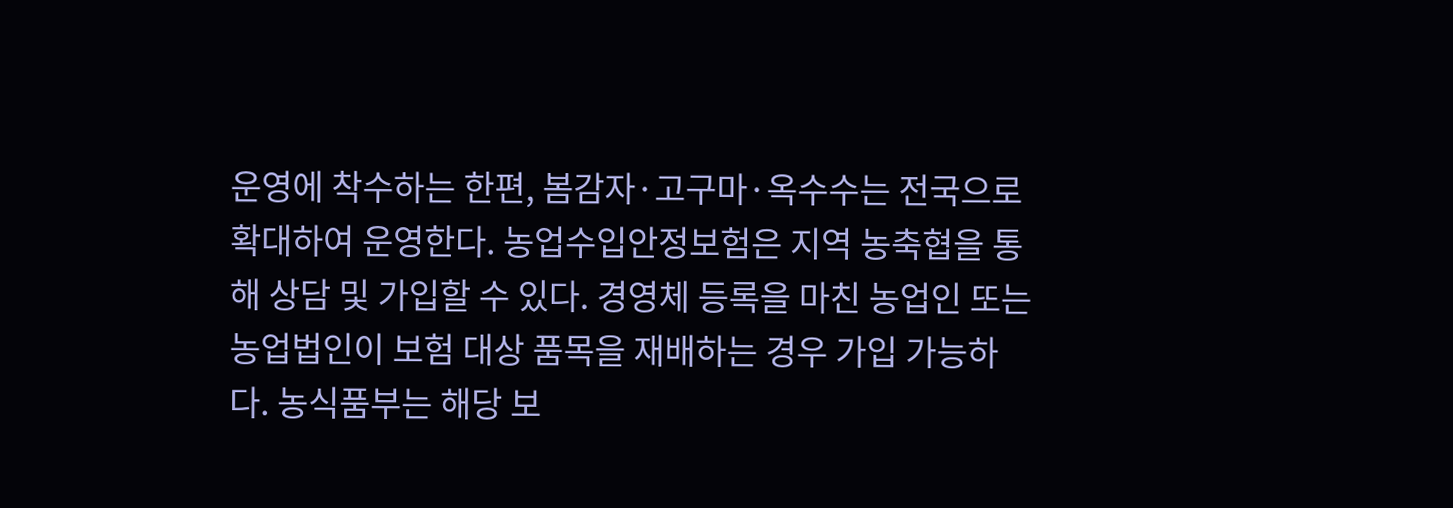운영에 착수하는 한편, 봄감자·고구마·옥수수는 전국으로 확대하여 운영한다. 농업수입안정보험은 지역 농축협을 통해 상담 및 가입할 수 있다. 경영체 등록을 마친 농업인 또는 농업법인이 보험 대상 품목을 재배하는 경우 가입 가능하다. 농식품부는 해당 보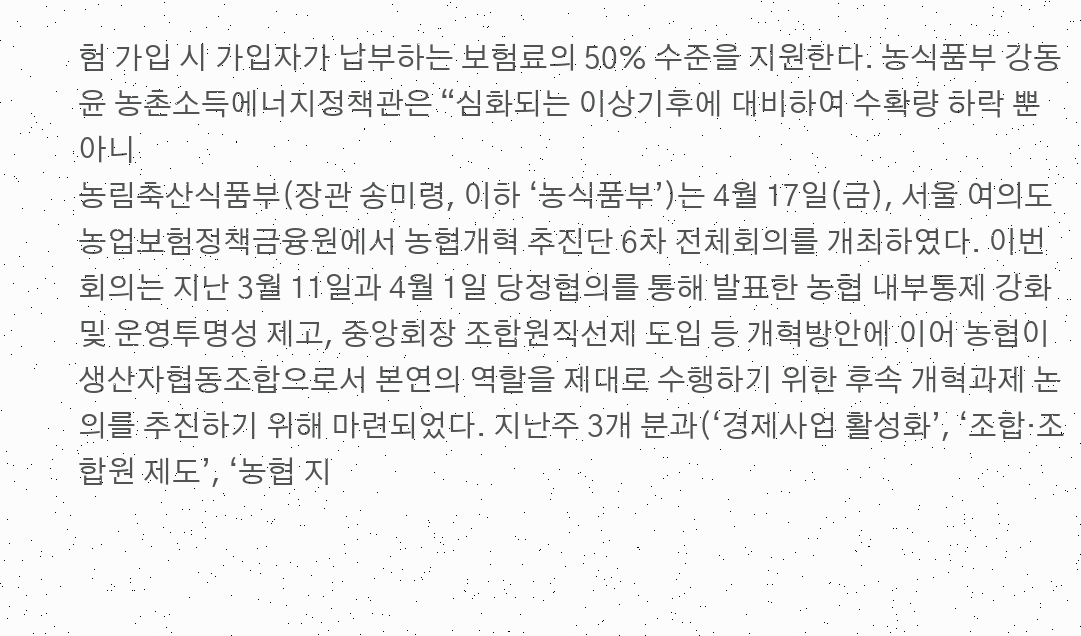험 가입 시 가입자가 납부하는 보험료의 50% 수준을 지원한다. 농식품부 강동윤 농촌소득에너지정책관은 “심화되는 이상기후에 대비하여 수확량 하락 뿐 아니
농림축산식품부(장관 송미령, 이하 ‘농식품부’)는 4월 17일(금), 서울 여의도 농업보험정책금융원에서 농협개혁 추진단 6차 전체회의를 개최하였다. 이번 회의는 지난 3월 11일과 4월 1일 당정협의를 통해 발표한 농협 내부통제 강화 및 운영투명성 제고, 중앙회장 조합원직선제 도입 등 개혁방안에 이어 농협이 생산자협동조합으로서 본연의 역할을 제대로 수행하기 위한 후속 개혁과제 논의를 추진하기 위해 마련되었다. 지난주 3개 분과(‘경제사업 활성화’, ‘조합·조합원 제도’, ‘농협 지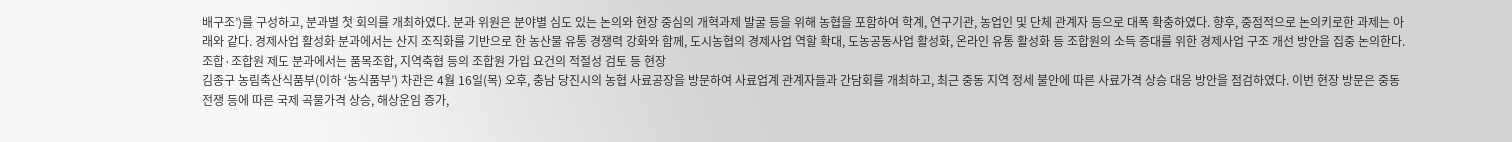배구조’)를 구성하고, 분과별 첫 회의를 개최하였다. 분과 위원은 분야별 심도 있는 논의와 현장 중심의 개혁과제 발굴 등을 위해 농협을 포함하여 학계, 연구기관, 농업인 및 단체 관계자 등으로 대폭 확충하였다. 향후, 중점적으로 논의키로한 과제는 아래와 같다. 경제사업 활성화 분과에서는 산지 조직화를 기반으로 한 농산물 유통 경쟁력 강화와 함께, 도시농협의 경제사업 역할 확대, 도농공동사업 활성화, 온라인 유통 활성화 등 조합원의 소득 증대를 위한 경제사업 구조 개선 방안을 집중 논의한다. 조합·조합원 제도 분과에서는 품목조합, 지역축협 등의 조합원 가입 요건의 적절성 검토 등 현장
김종구 농림축산식품부(이하 ‘농식품부’) 차관은 4월 16일(목) 오후, 충남 당진시의 농협 사료공장을 방문하여 사료업계 관계자들과 간담회를 개최하고, 최근 중동 지역 정세 불안에 따른 사료가격 상승 대응 방안을 점검하였다. 이번 현장 방문은 중동전쟁 등에 따른 국제 곡물가격 상승, 해상운임 증가,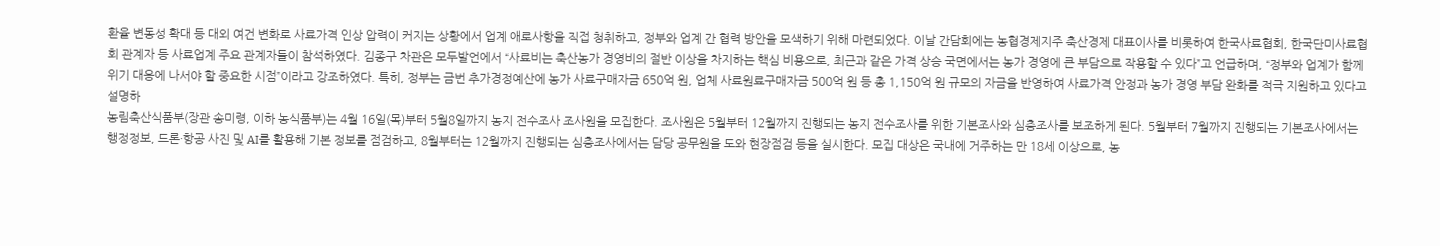환율 변동성 확대 등 대외 여건 변화로 사료가격 인상 압력이 커지는 상황에서 업계 애로사항을 직접 청취하고, 정부와 업계 간 협력 방안을 모색하기 위해 마련되었다. 이날 간담회에는 농협경제지주 축산경제 대표이사를 비롯하여 한국사료협회, 한국단미사료협회 관계자 등 사료업계 주요 관계자들이 참석하였다. 김종구 차관은 모두발언에서 “사료비는 축산농가 경영비의 절반 이상을 차지하는 핵심 비용으로, 최근과 같은 가격 상승 국면에서는 농가 경영에 큰 부담으로 작용할 수 있다”고 언급하며, “정부와 업계가 함께 위기 대응에 나서야 할 중요한 시점”이라고 강조하였다. 특히, 정부는 금번 추가경정예산에 농가 사료구매자금 650억 원, 업체 사료원료구매자금 500억 원 등 총 1,150억 원 규모의 자금을 반영하여 사료가격 안정과 농가 경영 부담 완화를 적극 지원하고 있다고 설명하
농림축산식품부(장관 송미령, 이하 농식품부)는 4월 16일(목)부터 5월8일까지 농지 전수조사 조사원을 모집한다. 조사원은 5월부터 12월까지 진행되는 농지 전수조사를 위한 기본조사와 심층조사를 보조하게 된다. 5월부터 7월까지 진행되는 기본조사에서는 행정정보, 드론·항공 사진 및 AI를 활용해 기본 정보를 점검하고, 8월부터는 12월까지 진행되는 심층조사에서는 담당 공무원을 도와 현장점검 등을 실시한다. 모집 대상은 국내에 거주하는 만 18세 이상으로, 농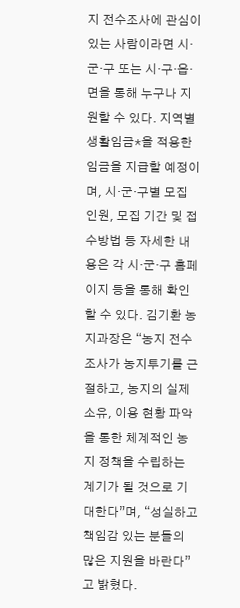지 전수조사에 관심이 있는 사람이라면 시·군·구 또는 시·구·읍·면을 통해 누구나 지원할 수 있다. 지역별 생활임금*을 적용한 임금을 지급할 예정이며, 시·군·구별 모집 인원, 모집 기간 및 접수방법 등 자세한 내용은 각 시·군·구 홈페이지 등을 통해 확인할 수 있다. 김기환 농지과장은 “농지 전수조사가 농지투기를 근절하고, 농지의 실제 소유, 이용 현황 파악을 통한 체계적인 농지 정책을 수립하는 계기가 될 것으로 기대한다”며, “성실하고 책임감 있는 분들의 많은 지원을 바란다”고 밝혔다.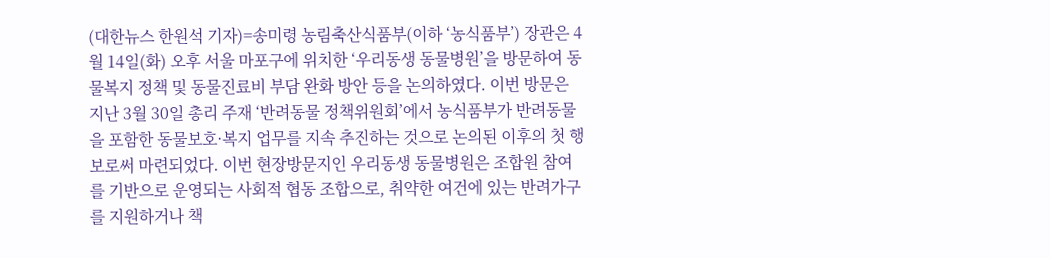(대한뉴스 한원석 기자)=송미령 농림축산식품부(이하 ‘농식품부’) 장관은 4월 14일(화) 오후 서울 마포구에 위치한 ‘우리동생 동물병원’을 방문하여 동물복지 정책 및 동물진료비 부담 완화 방안 등을 논의하였다. 이번 방문은 지난 3월 30일 총리 주재 ‘반려동물 정책위원회’에서 농식품부가 반려동물을 포함한 동물보호·복지 업무를 지속 추진하는 것으로 논의된 이후의 첫 행보로써 마련되었다. 이번 현장방문지인 우리동생 동물병원은 조합원 참여를 기반으로 운영되는 사회적 협동 조합으로, 취약한 여건에 있는 반려가구를 지원하거나 책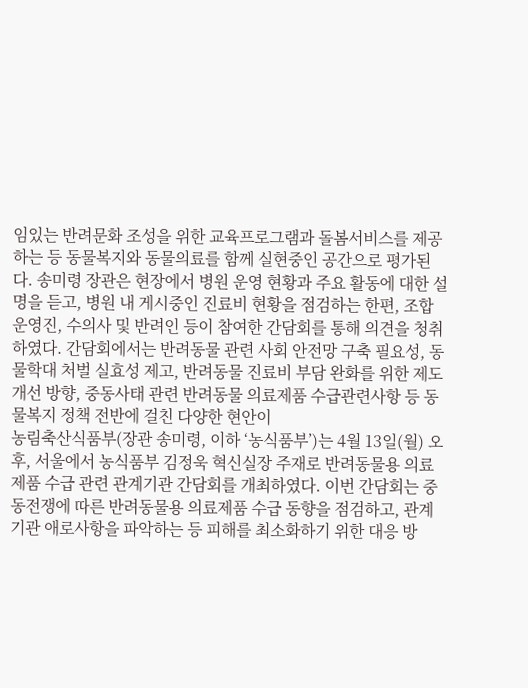임있는 반려문화 조성을 위한 교육프로그램과 돌봄서비스를 제공하는 등 동물복지와 동물의료를 함께 실현중인 공간으로 평가된다. 송미령 장관은 현장에서 병원 운영 현황과 주요 활동에 대한 설명을 듣고, 병원 내 게시중인 진료비 현황을 점검하는 한편, 조합 운영진, 수의사 및 반려인 등이 참여한 간담회를 통해 의견을 청취하였다. 간담회에서는 반려동물 관련 사회 안전망 구축 필요성, 동물학대 처벌 실효성 제고, 반려동물 진료비 부담 완화를 위한 제도 개선 방향, 중동사태 관련 반려동물 의료제품 수급관련사항 등 동물복지 정책 전반에 걸친 다양한 현안이
농림축산식품부(장관 송미령, 이하 ‘농식품부’)는 4월 13일(월) 오후, 서울에서 농식품부 김정욱 혁신실장 주재로 반려동물용 의료제품 수급 관련 관계기관 간담회를 개최하였다. 이번 간담회는 중동전쟁에 따른 반려동물용 의료제품 수급 동향을 점검하고, 관계기관 애로사항을 파악하는 등 피해를 최소화하기 위한 대응 방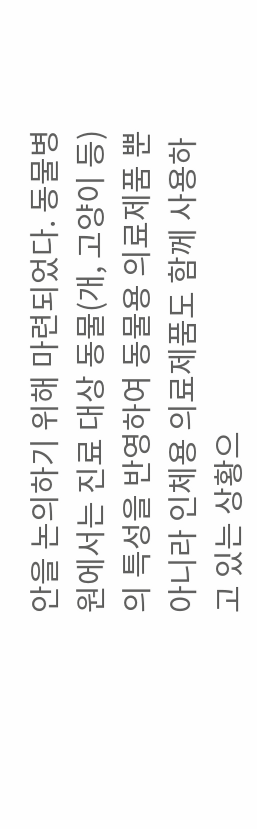안을 논의하기 위해 마련되었다. 동물병원에서는 진료 대상 동물(개, 고양이 등)의 특성을 반영하여 동물용 의료제품 뿐 아니라 인체용 의료제품도 함께 사용하고 있는 상황으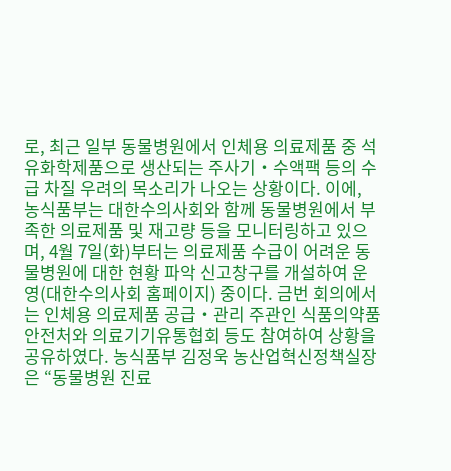로, 최근 일부 동물병원에서 인체용 의료제품 중 석유화학제품으로 생산되는 주사기‧수액팩 등의 수급 차질 우려의 목소리가 나오는 상황이다. 이에, 농식품부는 대한수의사회와 함께 동물병원에서 부족한 의료제품 및 재고량 등을 모니터링하고 있으며, 4월 7일(화)부터는 의료제품 수급이 어려운 동물병원에 대한 현황 파악 신고창구를 개설하여 운영(대한수의사회 홈페이지) 중이다. 금번 회의에서는 인체용 의료제품 공급‧관리 주관인 식품의약품안전처와 의료기기유통협회 등도 참여하여 상황을 공유하였다. 농식품부 김정욱 농산업혁신정책실장은 “동물병원 진료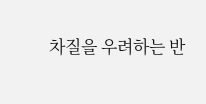차질을 우려하는 반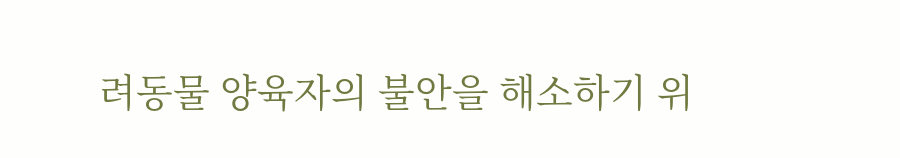려동물 양육자의 불안을 해소하기 위